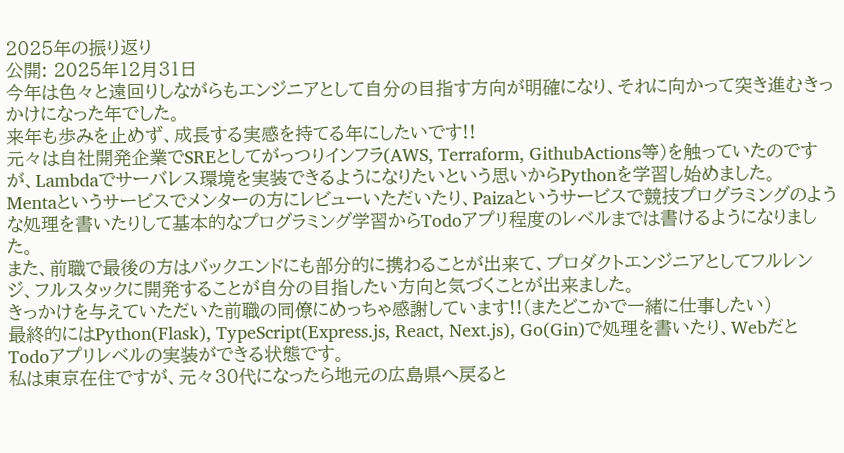2025年の振り返り
公開: 2025年12月31日
今年は色々と遠回りしながらもエンジニアとして自分の目指す方向が明確になり、それに向かって突き進むきっかけになった年でした。
来年も歩みを止めず、成長する実感を持てる年にしたいです!!
元々は自社開発企業でSREとしてがっつりインフラ(AWS, Terraform, GithubActions等)を触っていたのですが、Lambdaでサーバレス環境を実装できるようになりたいという思いからPythonを学習し始めました。
Mentaというサービスでメンターの方にレビューいただいたり、Paizaというサービスで競技プログラミングのような処理を書いたりして基本的なプログラミング学習からTodoアプリ程度のレベルまでは書けるようになりました。
また、前職で最後の方はバックエンドにも部分的に携わることが出来て、プロダクトエンジニアとしてフルレンジ、フルスタックに開発することが自分の目指したい方向と気づくことが出来ました。
きっかけを与えていただいた前職の同僚にめっちゃ感謝しています!!(またどこかで一緒に仕事したい)
最終的にはPython(Flask), TypeScript(Express.js, React, Next.js), Go(Gin)で処理を書いたり、WebだとTodoアプリレベルの実装ができる状態です。
私は東京在住ですが、元々30代になったら地元の広島県へ戻ると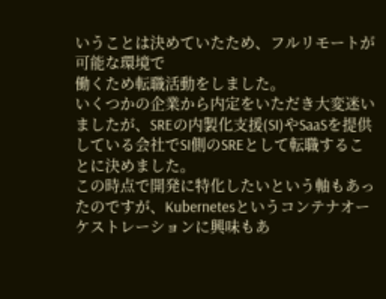いうことは決めていたため、フルリモートが可能な環境で
働くため転職活動をしました。
いくつかの企業から内定をいただき大変迷いましたが、SREの内製化支援(SI)やSaaSを提供している会社でSI側のSREとして転職することに決めました。
この時点で開発に特化したいという軸もあったのですが、Kubernetesというコンテナオーケストレーションに興味もあ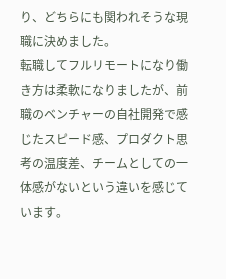り、どちらにも関われそうな現職に決めました。
転職してフルリモートになり働き方は柔軟になりましたが、前職のベンチャーの自社開発で感じたスピード感、プロダクト思考の温度差、チームとしての一体感がないという違いを感じています。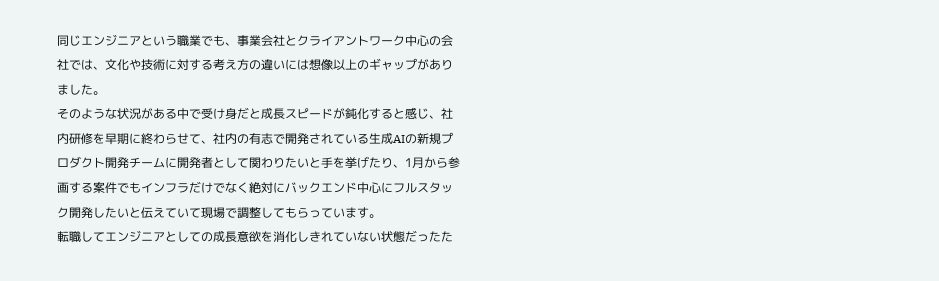同じエンジニアという職業でも、事業会社とクライアントワーク中心の会社では、文化や技術に対する考え方の違いには想像以上のギャップがありました。
そのような状況がある中で受け身だと成長スピードが鈍化すると感じ、社内研修を早期に終わらせて、社内の有志で開発されている生成AIの新規プロダクト開発チームに開発者として関わりたいと手を挙げたり、1月から参画する案件でもインフラだけでなく絶対にバックエンド中心にフルスタック開発したいと伝えていて現場で調整してもらっています。
転職してエンジニアとしての成長意欲を消化しきれていない状態だったた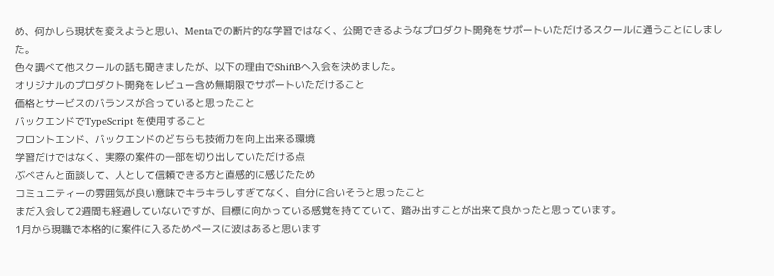め、何かしら現状を変えようと思い、Mentaでの断片的な学習ではなく、公開できるようなプロダクト開発をサポートいただけるスクールに通うことにしました。
色々調べて他スクールの話も聞きましたが、以下の理由でShiftBへ入会を決めました。
オリジナルのプロダクト開発をレビュー含め無期限でサポートいただけること
価格とサービスのバランスが合っていると思ったこと
バックエンドでTypeScript を使用すること
フロントエンド、バックエンドのどちらも技術力を向上出来る環境
学習だけではなく、実際の案件の一部を切り出していただける点
ぶべさんと面談して、人として信頼できる方と直感的に感じたため
コミュニティーの雰囲気が良い意味でキラキラしすぎてなく、自分に合いそうと思ったこと
まだ入会して2週間も経過していないですが、目標に向かっている感覚を持てていて、踏み出すことが出来て良かったと思っています。
1月から現職で本格的に案件に入るためペースに波はあると思います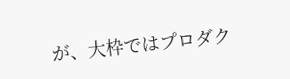が、大枠ではプロダク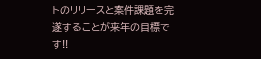トのリリースと案件課題を完遂することが来年の目標です!!